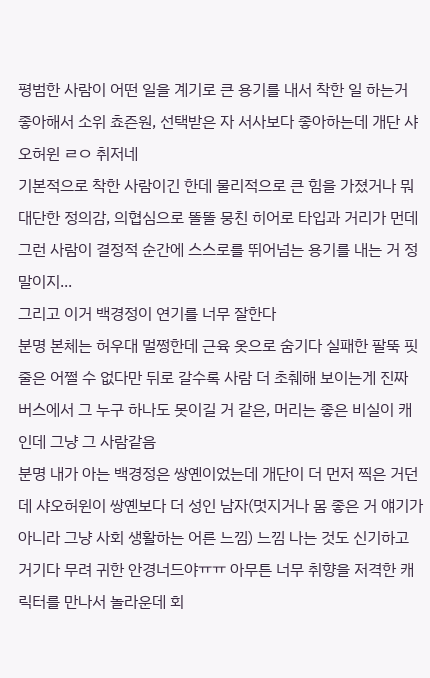평범한 사람이 어떤 일을 계기로 큰 용기를 내서 착한 일 하는거 좋아해서 소위 쵸즌원, 선택받은 자 서사보다 좋아하는데 개단 샤오허윈 ㄹㅇ 취저네
기본적으로 착한 사람이긴 한데 물리적으로 큰 힘을 가졌거나 뭐 대단한 정의감, 의협심으로 똘똘 뭉친 히어로 타입과 거리가 먼데 그런 사람이 결정적 순간에 스스로를 뛰어넘는 용기를 내는 거 정말이지...
그리고 이거 백경정이 연기를 너무 잘한다
분명 본체는 허우대 멀쩡한데 근육 옷으로 숨기다 실패한 팔뚝 핏줄은 어쩔 수 없다만 뒤로 갈수록 사람 더 초췌해 보이는게 진짜 버스에서 그 누구 하나도 못이길 거 같은, 머리는 좋은 비실이 캐인데 그냥 그 사람같음
분명 내가 아는 백경정은 쌍옌이었는데 개단이 더 먼저 찍은 거던데 샤오허윈이 쌍옌보다 더 성인 남자(멋지거나 몸 좋은 거 얘기가 아니라 그냥 사회 생활하는 어른 느낌) 느낌 나는 것도 신기하고 거기다 무려 귀한 안경너드야ㅠㅠ 아무튼 너무 취향을 저격한 캐릭터를 만나서 놀라운데 회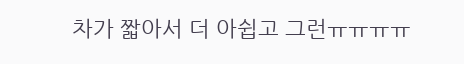차가 짧아서 더 아쉽고 그런ㅠㅠㅠㅠ